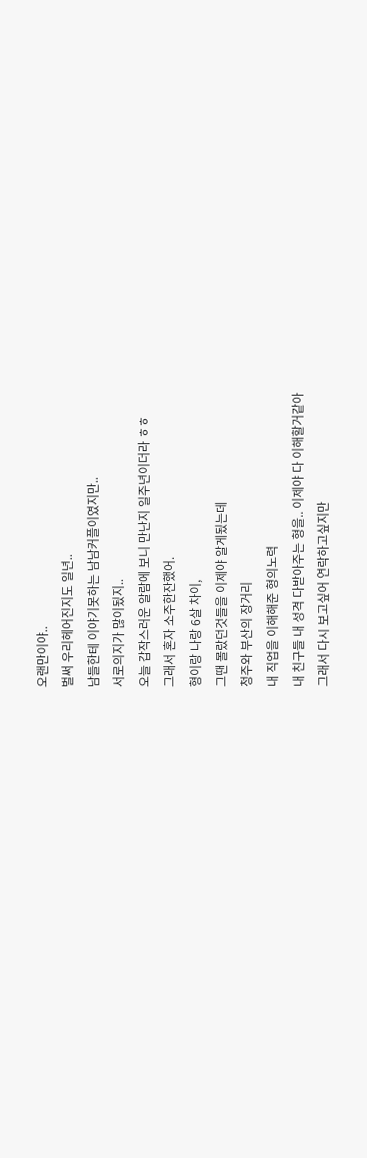오랜만이야..
벌써 우리헤어진지도 일년..
남들한테 이야기못하는 남남커플이였지만..
서로의지가 많이됬지..
오늘 갑작스러운 알람에 보니 만난지 일주년이더라 ㅎㅎ
그래서 혼자 소주한잔했어.
형이랑 나랑 6살 차이,
그땐 몰랐던것들을 이제야 알게됬는데
청주와 부산의 장거리
내 직업을 이해해준 형의노력
내 친구들 내 성격 다받아주는 형을.. 이제야 다 이해할거같아
그래서 다시 보고싶어 연락하고싶지만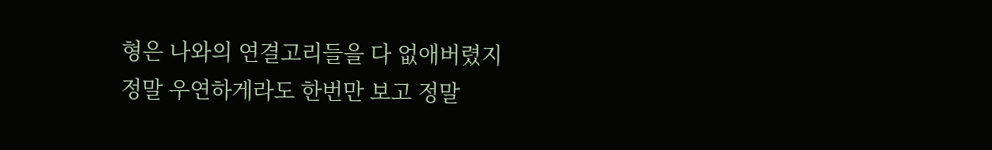형은 나와의 연결고리들을 다 없애버렸지
정말 우연하게라도 한번만 보고 정말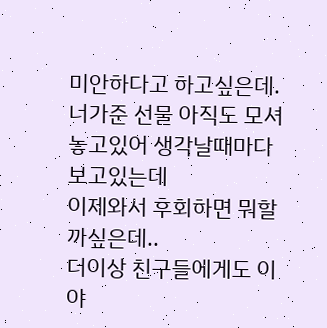미안하다고 하고싶은데.
너가준 선물 아직도 모셔놓고있어 생각날때마다 보고있는데
이제와서 후회하면 뭐할까싶은데..
더이상 친구들에게도 이야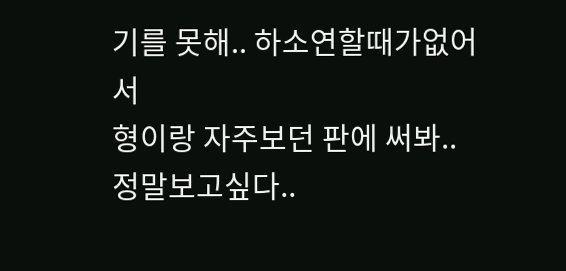기를 못해.. 하소연할때가없어서
형이랑 자주보던 판에 써봐..
정말보고싶다..